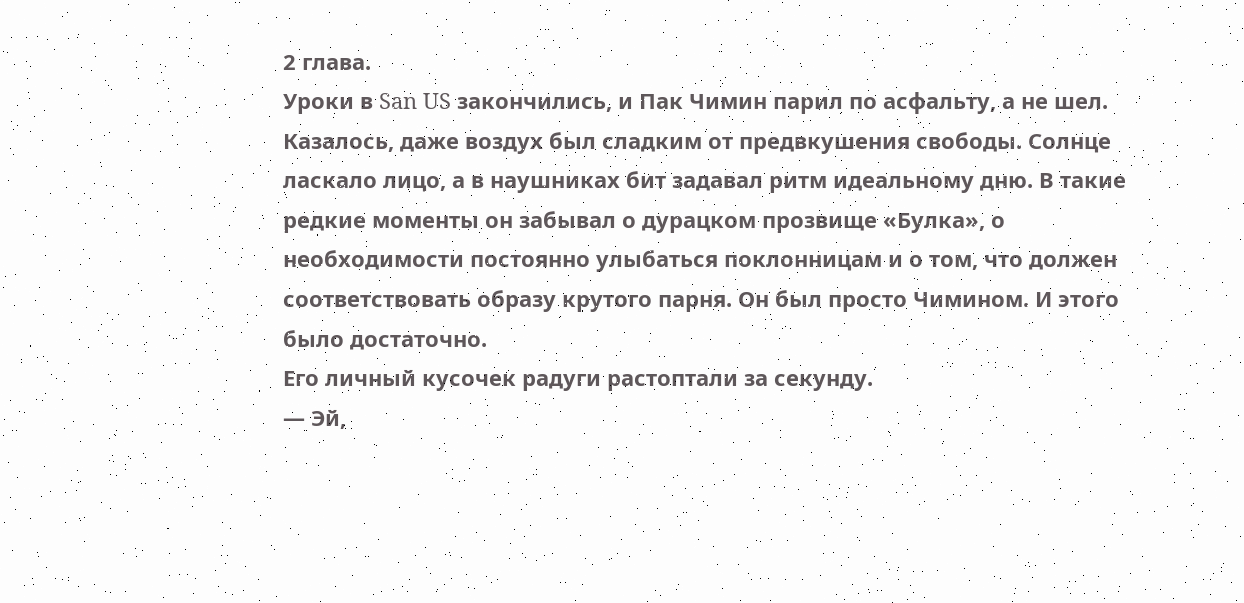2 глава.
Уроки в San US закончились, и Пак Чимин парил по асфальту, а не шел. Казалось, даже воздух был сладким от предвкушения свободы. Солнце ласкало лицо, а в наушниках бит задавал ритм идеальному дню. В такие редкие моменты он забывал о дурацком прозвище «Булка», о необходимости постоянно улыбаться поклонницам и о том, что должен соответствовать образу крутого парня. Он был просто Чимином. И этого было достаточно.
Его личный кусочек радуги растоптали за секунду.
— Эй,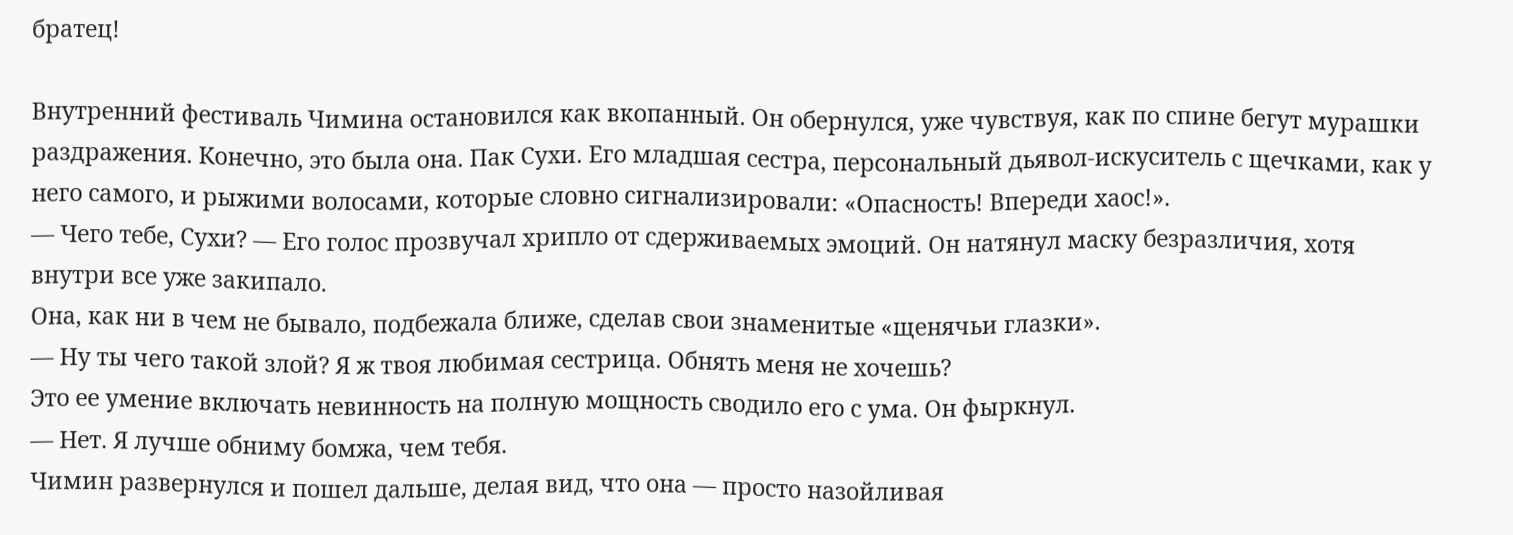братец!

Внутренний фестиваль Чимина остановился как вкопанный. Он обернулся, уже чувствуя, как по спине бегут мурашки раздражения. Конечно, это была она. Пак Сухи. Его младшая сестра, персональный дьявол-искуситель с щечками, как у него самого, и рыжими волосами, которые словно сигнализировали: «Опасность! Впереди хаос!».
— Чего тебе, Сухи? — Его голос прозвучал хрипло от сдерживаемых эмоций. Он натянул маску безразличия, хотя внутри все уже закипало.
Она, как ни в чем не бывало, подбежала ближе, сделав свои знаменитые «щенячьи глазки».
— Ну ты чего такой злой? Я ж твоя любимая сестрица. Обнять меня не хочешь?
Это ее умение включать невинность на полную мощность сводило его с ума. Он фыркнул.
— Нет. Я лучше обниму бомжа, чем тебя.
Чимин развернулся и пошел дальше, делая вид, что она — просто назойливая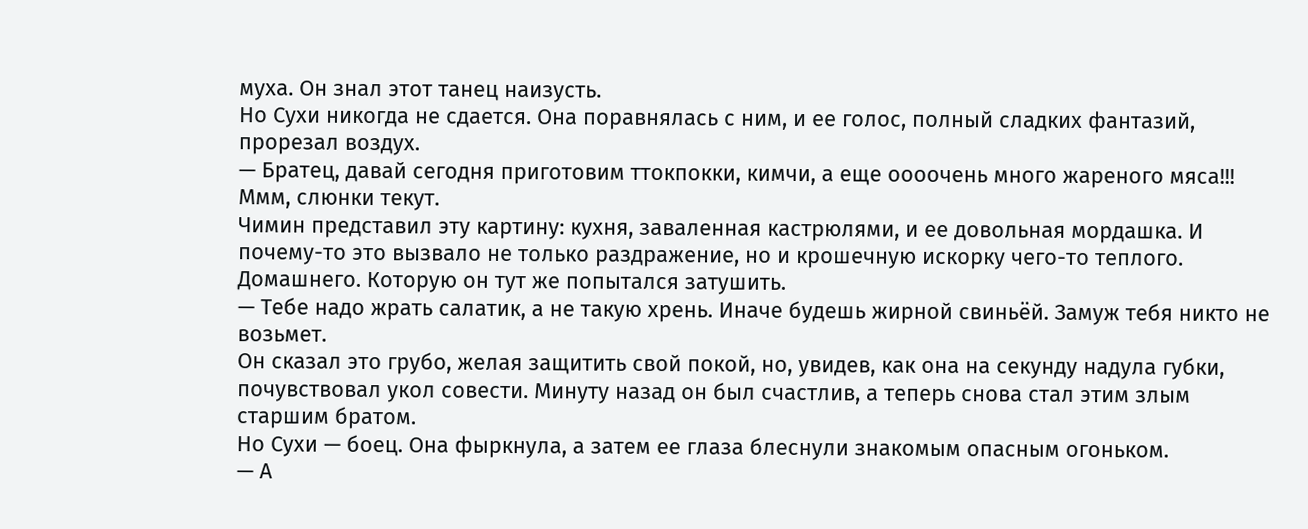муха. Он знал этот танец наизусть.
Но Сухи никогда не сдается. Она поравнялась с ним, и ее голос, полный сладких фантазий, прорезал воздух.
— Братец, давай сегодня приготовим ттокпокки, кимчи, а еще оооочень много жареного мяса!!! Ммм, слюнки текут.
Чимин представил эту картину: кухня, заваленная кастрюлями, и ее довольная мордашка. И почему-то это вызвало не только раздражение, но и крошечную искорку чего-то теплого. Домашнего. Которую он тут же попытался затушить.
— Тебе надо жрать салатик, а не такую хрень. Иначе будешь жирной свиньёй. Замуж тебя никто не возьмет.
Он сказал это грубо, желая защитить свой покой, но, увидев, как она на секунду надула губки, почувствовал укол совести. Минуту назад он был счастлив, а теперь снова стал этим злым старшим братом.
Но Сухи — боец. Она фыркнула, а затем ее глаза блеснули знакомым опасным огоньком.
— А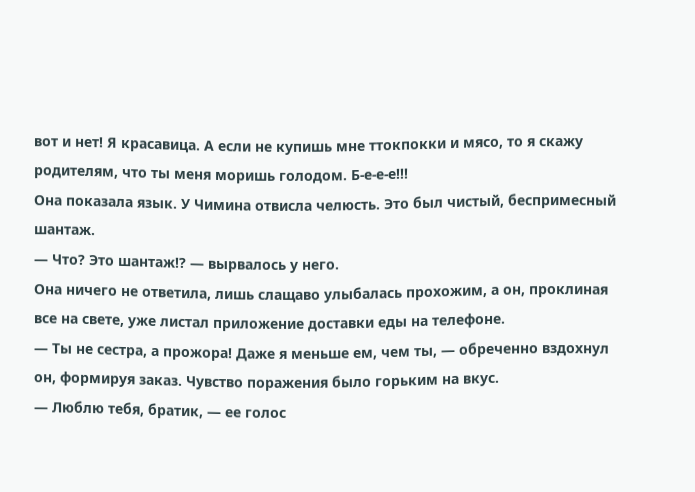вот и нет! Я красавица. А если не купишь мне ттокпокки и мясо, то я скажу родителям, что ты меня моришь голодом. Б-е-е-е!!!
Она показала язык. У Чимина отвисла челюсть. Это был чистый, беспримесный шантаж.
— Что? Это шантаж!? — вырвалось у него.
Она ничего не ответила, лишь слащаво улыбалась прохожим, а он, проклиная все на свете, уже листал приложение доставки еды на телефоне.
— Ты не сестра, а прожора! Даже я меньше ем, чем ты, — обреченно вздохнул он, формируя заказ. Чувство поражения было горьким на вкус.
— Люблю тебя, братик, — ее голос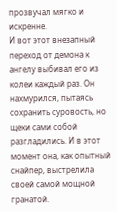прозвучал мягко и искренне.
И вот этот внезапный переход от демона к ангелу выбивал его из колеи каждый раз. Он нахмурился, пытаясь сохранить суровость, но щеки сами собой разгладились. И в этот момент она, как опытный снайпер, выстрелила своей самой мощной гранатой.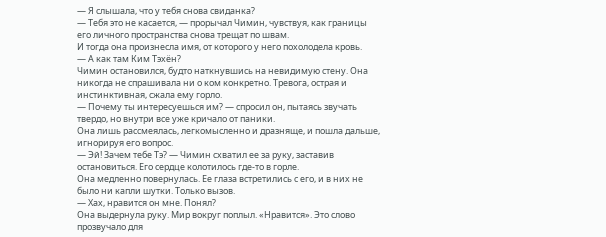— Я слышала, что у тебя снова свиданка?
— Тебя это не касается, — прорычал Чимин, чувствуя, как границы его личного пространства снова трещат по швам.
И тогда она произнесла имя, от которого у него похолодела кровь.
— А как там Ким Тэхён?
Чимин остановился, будто наткнувшись на невидимую стену. Она никогда не спрашивала ни о ком конкретно. Тревога, острая и инстинктивная, сжала ему горло.
— Почему ты интересуешься им? — спросил он, пытаясь звучать твердо, но внутри все уже кричало от паники.
Она лишь рассмеялась, легкомысленно и дразняще, и пошла дальше, игнорируя его вопрос.
— Эй! Зачем тебе Тэ? — Чимин схватил ее за руку, заставив остановиться. Его сердце колотилось где-то в горле.
Она медленно повернулась. Ее глаза встретились с его, и в них не было ни капли шутки. Только вызов.
— Хах, нравится он мне. Понял?
Она выдернула руку. Мир вокруг поплыл. «Нравится». Это слово прозвучало для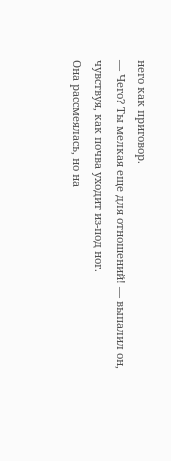него как приговор.
— Чего? Ты мелкая еще для отношений! — выпалил он, чувствуя, как почва уходит из-под ног.
Она рассмеялась, но на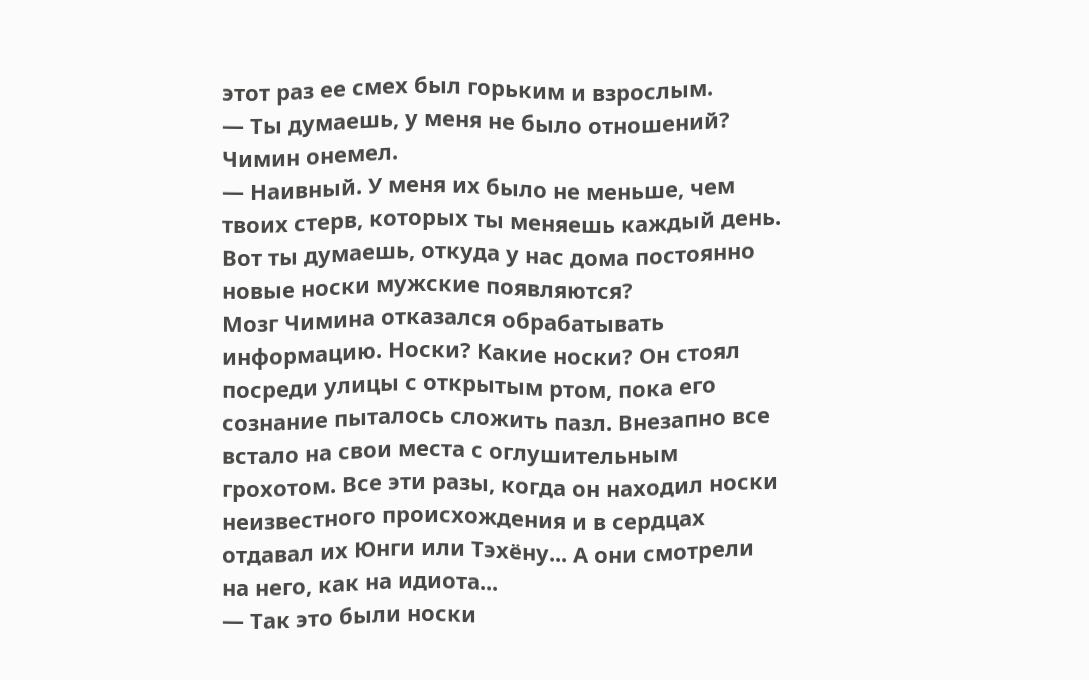этот раз ее смех был горьким и взрослым.
— Ты думаешь, у меня не было отношений?
Чимин онемел.
— Наивный. У меня их было не меньше, чем твоих стерв, которых ты меняешь каждый день. Вот ты думаешь, откуда у нас дома постоянно новые носки мужские появляются?
Мозг Чимина отказался обрабатывать информацию. Носки? Какие носки? Он стоял посреди улицы с открытым ртом, пока его сознание пыталось сложить пазл. Внезапно все встало на свои места с оглушительным грохотом. Все эти разы, когда он находил носки неизвестного происхождения и в сердцах отдавал их Юнги или Тэхёну... А они смотрели на него, как на идиота...
— Так это были носки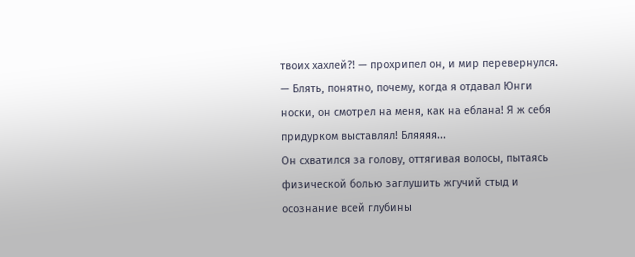твоих хахлей?! — прохрипел он, и мир перевернулся. — Блять, понятно, почему, когда я отдавал Юнги носки, он смотрел на меня, как на еблана! Я ж себя придурком выставлял! Бляяяя...
Он схватился за голову, оттягивая волосы, пытаясь физической болью заглушить жгучий стыд и осознание всей глубины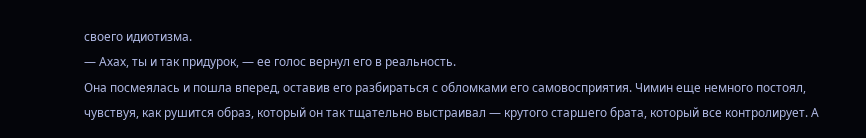своего идиотизма.
— Ахах, ты и так придурок, — ее голос вернул его в реальность.
Она посмеялась и пошла вперед, оставив его разбираться с обломками его самовосприятия. Чимин еще немного постоял, чувствуя, как рушится образ, который он так тщательно выстраивал — крутого старшего брата, который все контролирует. А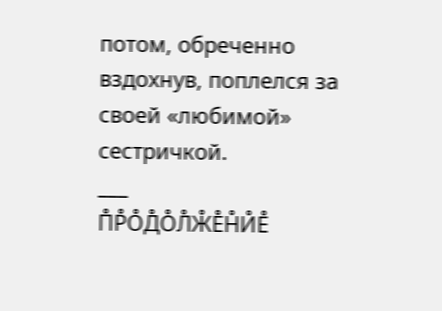потом, обреченно вздохнув, поплелся за своей «любимой» сестричкой.
___
П̊Р̊О̊Д̊О̊Л̊Ж̊Е̊Н̊И̊Е̊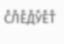С̊Л̊Е̊Д̊У̊Е̊Т̊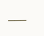___